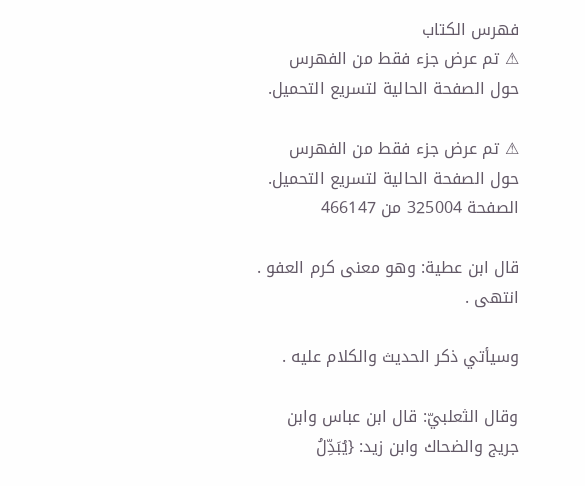فهرس الكتاب
⚠ تم عرض جزء فقط من الفهرس حول الصفحة الحالية لتسريع التحميل.

⚠ تم عرض جزء فقط من الفهرس حول الصفحة الحالية لتسريع التحميل.
الصفحة 325004 من 466147

قال ابن عطية: وهو معنى كرم العفو . انتهى .

وسيأتي ذكر الحديث والكلام عليه .

وقال الثعلبيّ: قال ابن عباس وابن جريج والضحاك وابن زيد: {يُبَدِّلُ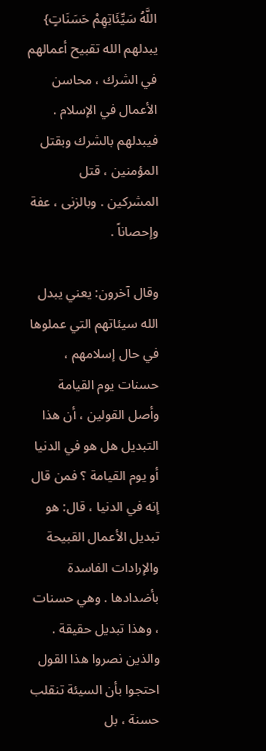اللَّهُ سَيِّئَاتِهِمْ حَسَنَاتٍ} يبدلهم الله تقبيح أعمالهم في الشرك ، محاسن الأعمال في الإسلام . فيبدلهم بالشرك وبقتل المؤمنين ، قتل المشركين . وبالزنى ، عفة وإحصاناً .

وقال آخرون: يعني يبدل الله سيئاتهم التي عملوها في حال إسلامهم ، حسنات يوم القيامة وأصل القولين ، أن هذا التبديل هل هو في الدنيا أو يوم القيامة ؟ فمن قال إنه في الدنيا ، قال: هو تبديل الأعمال القبيحة والإرادات الفاسدة بأضدادها . وهي حسنات ، وهذا تبديل حقيقة . والذين نصروا هذا القول احتجوا بأن السيئة تنقلب حسنة ، بل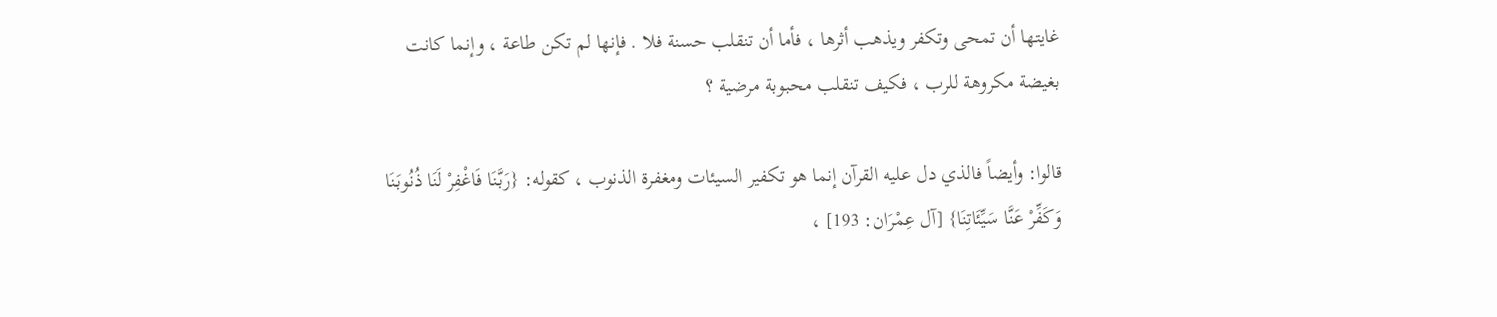غايتها أن تمحى وتكفر ويذهب أثرها ، فأما أن تنقلب حسنة فلا . فإنها لم تكن طاعة ، وإنما كانت بغيضة مكروهة للرب ، فكيف تنقلب محبوبة مرضية ؟

قالوا: وأيضاً فالذي دل عليه القرآن إنما هو تكفير السيئات ومغفرة الذنوب ، كقوله: {رَبَّنَا فَاغْفِرْ لَنَا ذُنُوبَنَا وَكَفِّرْ عَنَّا سَيِّئَاتِنَا} [آل عِمْرَان: 193] ،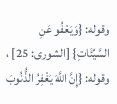وقوله: {وَيَعْفُو عَنِ السَّيِّئَاتِ} [الشورى: 25] ، وقوله: {إِنَّ اللَّهَ يَغْفِرُ الذُّنُوبَ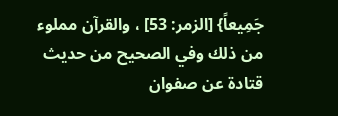جَمِيعاً} [الزمر: 53] ، والقرآن مملوء من ذلك وفي الصحيح من حديث قتادة عن صفوان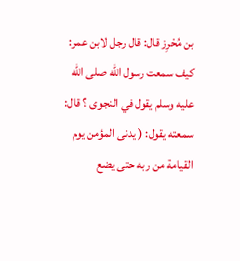بن مُحْرِز قال: قال رجل لابن عمر: كيف سمعت رسول الله صلى الله عليه وسلم يقول في النجوى ؟ قال: سمعته يقول: ( يدنى المؤمن يوم القيامة من ربه حتى يضع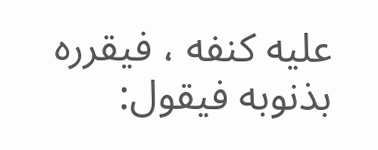عليه كنفه ، فيقرره بذنوبه فيقول: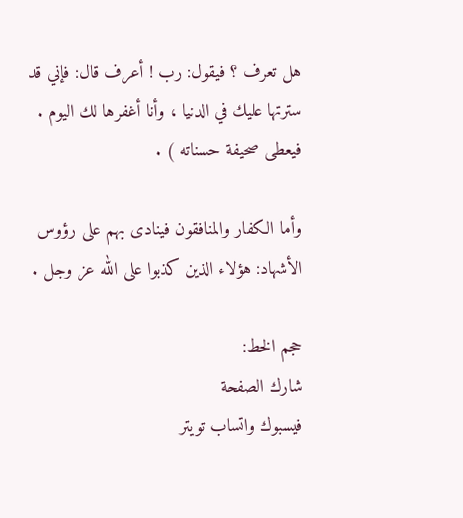هل تعرف ؟ فيقول: رب ! أعرف قال: فإني قد سترتها عليك في الدنيا ، وأنا أغفرها لك اليوم . فيعطى صحيفة حسناته ) .

وأما الكفار والمنافقون فينادى بهم على رؤوس الأشهاد: هؤلاء الذين كذبوا على الله عز وجل .

حجم الخط:
شارك الصفحة
فيسبوك واتساب تويتر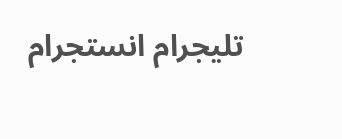تليجرام انستجرام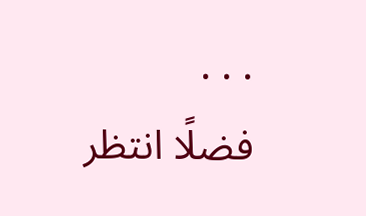. . .
فضلًا انتظر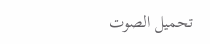تحميل الصوت